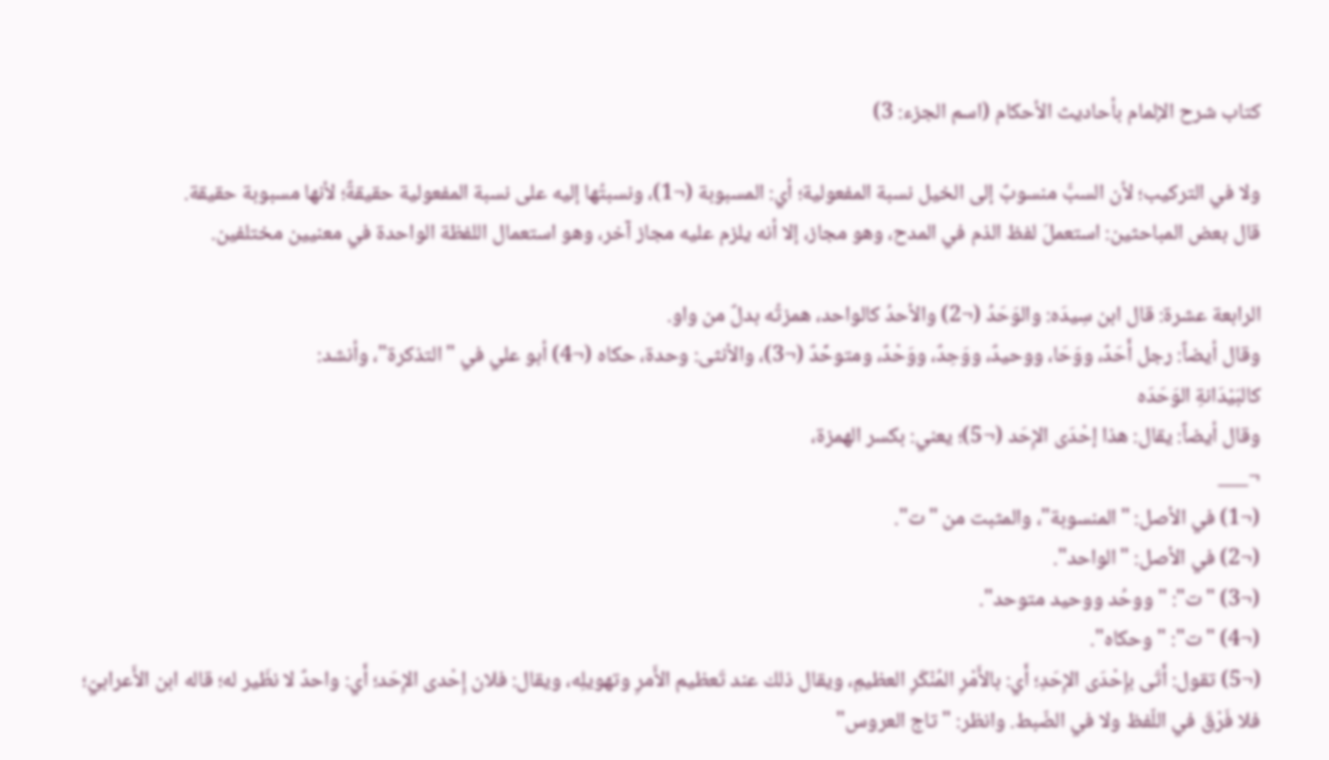كتاب شرح الإلمام بأحاديث الأحكام (اسم الجزء: 3)

ولا في التركيب؛ لأن السبَّ منسوبٌ إلى الخيل نسبة المفعولية؛ أي: المسبوبة (¬1)، ونسبتُها إليه على نسبة المفعولية حقيقةٌ؛ لأنها مسبوبة حقيقة.
قال بعض المباحثين: استعملَ لفظ الذم في المدح، وهو مجاز، إلا أنه يلزم عليه مجاز آخر، وهو استعمال اللفظة الواحدة في معنيين مختلفين.

الرابعة عشرة: قال ابن سِيدَه: والوَحَدُ (¬2) والأحدُ كالواحد، همزتُه بدلٌ من واو.
وقال أيضاً: رجل أَحَدٌ، ووَحَا، ووحيدٌ، ووَحِدٌ، ووَحْدٌ، ومتوحِّدٌ (¬3)، والأنثى: وحدة، حكاه (¬4) أبو علي في "التذكرة"، وأنشد:
كالبَيْدَانةِ الوَحَدَه
وقال أيضاً: يقال: هذا إحْدَى الإِحَد (¬5)؛ يعني: بكسر الهمزة،
¬___
(¬1) في الأصل: "المنسوبة"، والمثبت من "ت".
(¬2) في الأصل: "الواحد".
(¬3) "ت": "ووحُد ووحيد متوحد".
(¬4) "ت": "وحكاه".
(¬5) تقول: أَتَى بإِحْدَى الإِحَدِ؛ أَي: بالأَمْرِ المُنْكَرِ العظيمِ، ويقال ذلك عند تَعظيم الأَمرِ وتهويلِه، ويقال: فلان إِحْدى الإِحَد؛ أَي: واحدٌ لا نظَير له؛ قاله ابن الأَعرابيّ؛ فلا فَرْقَ في اللّفظ ولا في الضّبط. وانظر: "تاج العروس"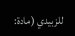للزبيدي (مادة: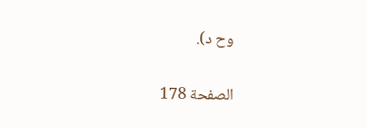وح د).

الصفحة 178